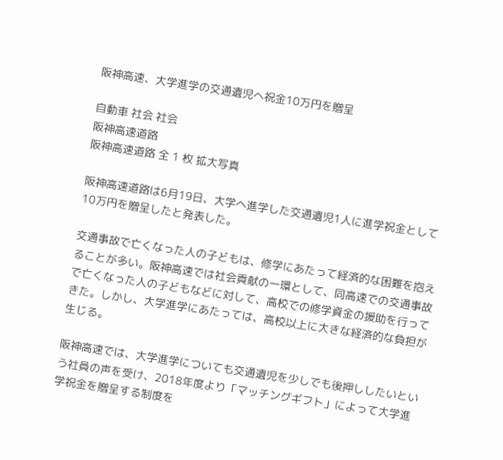阪神高速、大学進学の交通遺児へ祝金10万円を贈呈

自動車 社会 社会
阪神高速道路
阪神高速道路 全 1 枚 拡大写真

阪神高速道路は6月19日、大学へ進学した交通遺児1人に進学祝金として10万円を贈呈したと発表した。

交通事故で亡くなった人の子どもは、修学にあたって経済的な困難を抱えることが多い。阪神高速では社会貢献の一環として、同高速での交通事故で亡くなった人の子どもなどに対して、高校での修学資金の援助を行ってきた。しかし、大学進学にあたっては、高校以上に大きな経済的な負担が生じる。

阪神高速では、大学進学についても交通遺児を少しでも後押ししたいという社員の声を受け、2018年度より「マッチングギフト」によって大学進学祝金を贈呈する制度を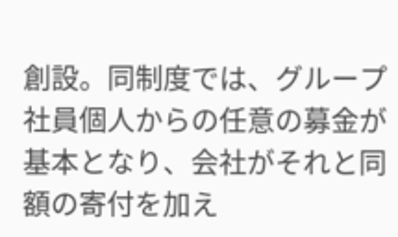創設。同制度では、グループ社員個人からの任意の募金が基本となり、会社がそれと同額の寄付を加え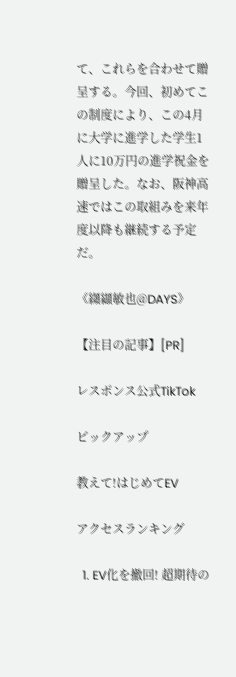て、これらを合わせて贈呈する。今回、初めてこの制度により、この4月に大学に進学した学生1人に10万円の進学祝金を贈呈した。なお、阪神高速ではこの取組みを来年度以降も継続する予定だ。

《纐纈敏也@DAYS》

【注目の記事】[PR]

レスポンス公式TikTok

ピックアップ

教えて!はじめてEV

アクセスランキング

  1. EV化を撤回! 超期待の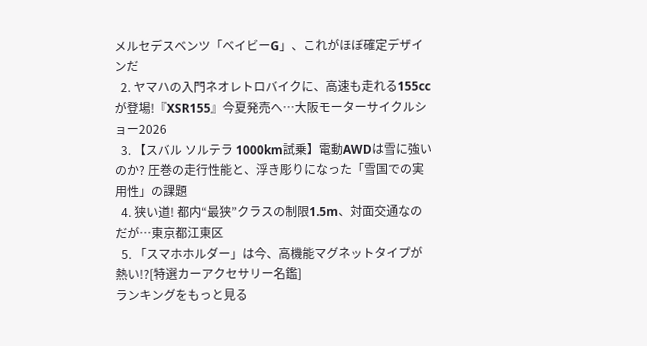メルセデスベンツ「ベイビーG」、これがほぼ確定デザインだ
  2. ヤマハの入門ネオレトロバイクに、高速も走れる155ccが登場!『XSR155』今夏発売へ…大阪モーターサイクルショー2026
  3. 【スバル ソルテラ 1000km試乗】電動AWDは雪に強いのか? 圧巻の走行性能と、浮き彫りになった「雪国での実用性」の課題
  4. 狭い道! 都内“最狭”クラスの制限1.5m、対面交通なのだが…東京都江東区
  5. 「スマホホルダー」は今、高機能マグネットタイプが熱い!?[特選カーアクセサリー名鑑]
ランキングをもっと見る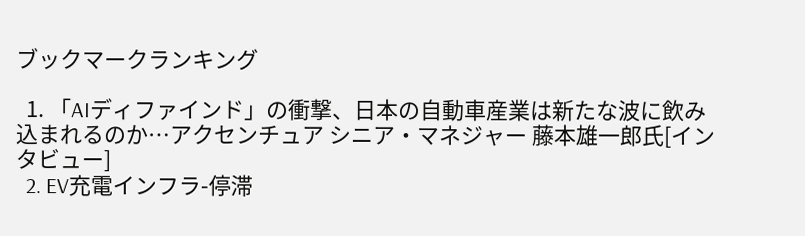ブックマークランキング

  1. 「AIディファインド」の衝撃、日本の自動車産業は新たな波に飲み込まれるのか…アクセンチュア シニア・マネジャー 藤本雄一郎氏[インタビュー]
  2. EV充電インフラ-停滞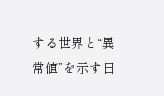する世界と“異常値”を示す日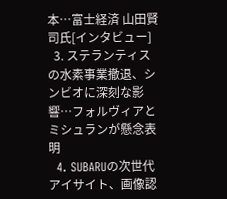本…富士経済 山田賢司氏[インタビュー]
  3. ステランティスの水素事業撤退、シンビオに深刻な影響…フォルヴィアとミシュランが懸念表明
  4. SUBARUの次世代アイサイト、画像認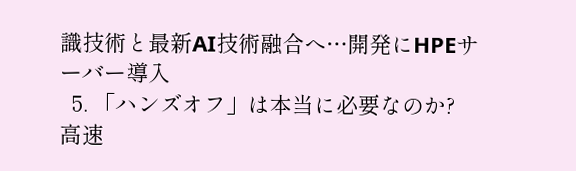識技術と最新AI技術融合へ…開発にHPEサーバー導入
  5. 「ハンズオフ」は本当に必要なのか? 高速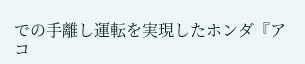での手離し運転を実現したホンダ『アコ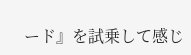ード』を試乗して感じ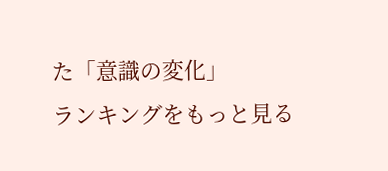た「意識の変化」
ランキングをもっと見る